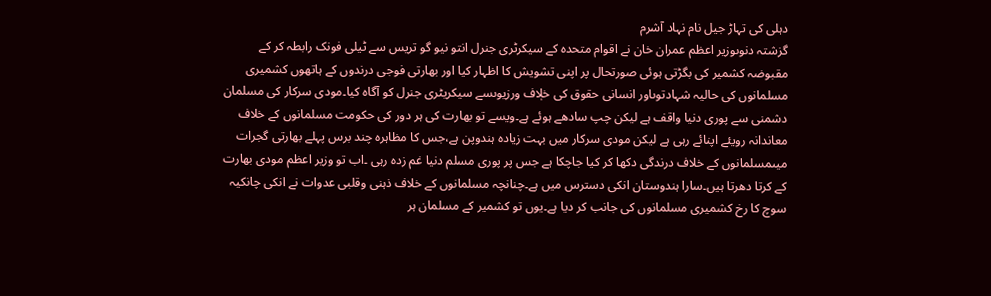دہلی کی تہاڑ جیل نام نہاد آشرم
گزشتہ دنوںوزیر اعظم عمران خان نے اقوام متحدہ کے سیکرٹری جنرل انتو نیو گو تریس سے ٹیلی فونک رابطہ کر کے مقبوضہ کشمیر کی بگڑتی ہوئی صورتحال پر اپنی تشویش کا اظہار کیا اور بھارتی فوجی درندوں کے ہاتھوں کشمیری مسلمانوں کی حالیہ شہادتوںاور انسانی حقوق کی خلٖاف ورزیوںسے سیکریٹری جنرل کو آگاہ کیا۔مودی سرکار کی مسلمان دشمنی سے پوری دنیا واقف ہے لیکن چپ سادھے ہوئے ہے۔ویسے تو بھارت کی ہر دور کی حکومت مسلمانوں کے خلاف معاندانہ رویئے اپنائے رہی ہے لیکن مودی سرکار میں بہت زیادہ ہندوپن ہے،جس کا مظاہرہ چند برس پہلے بھارتی گجرات میںمسلمانوں کے خلاف درندگی دکھا کر کیا جاچکا ہے جس پر پوری مسلم دنیا غم زدہ رہی ۔اب تو وزیر اعظم مودی بھارت کے کرتا دھرتا ہیں۔سارا ہندوستان انکی دسترس میں ہے۔چنانچہ مسلمانوں کے خلاف ذہنی وقلبی عدوات نے انکی چانکیہ سوچ کا رخ کشمیری مسلمانوں کی جانب کر دیا ہے۔یوں تو کشمیر کے مسلمان ہر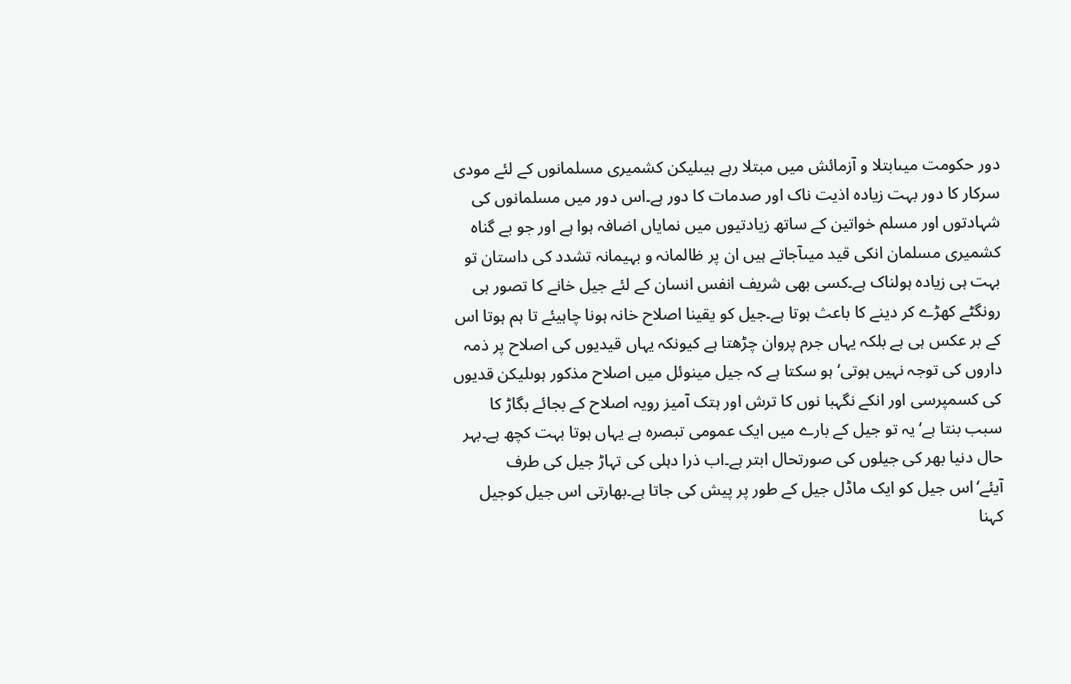دور حکومت میںابتلا و آزمائش میں مبتلا رہے ہیںلیکن کشمیری مسلمانوں کے لئے مودی سرکار کا دور بہت زیادہ اذیت ناک اور صدمات کا دور ہے۔اس دور میں مسلمانوں کی شہادتوں اور مسلم خواتین کے ساتھ زیادتیوں میں نمایاں اضافہ ہوا ہے اور جو بے گناہ کشمیری مسلمان انکی قید میںآجاتے ہیں ان پر ظالمانہ و بہیمانہ تشدد کی داستان تو بہت ہی زیادہ ہولناک ہے۔کسی بھی شریف انفس انسان کے لئے جیل خانے کا تصور ہی رونگٹے کھڑے کر دینے کا باعث ہوتا ہے۔جیل کو یقینا اصلاح خانہ ہونا چاہیئے تا ہم ہوتا اس کے بر عکس ہی ہے بلکہ یہاں جرم پروان چڑھتا ہے کیونکہ یہاں قیدیوں کی اصلاح پر ذمہ داروں کی توجہ نہیں ہوتی‘ہو سکتا ہے کہ جیل مینوئل میں اصلاح مذکور ہوںلیکن قدیوں کی کسمپرسی اور انکے نگہبا نوں کا ترش اور ہتک آمیز رویہ اصلاح کے بجائے بگاڑ کا سبب بنتا ہے‘یہ تو جیل کے بارے میں ایک عمومی تبصرہ ہے یہاں ہوتا بہت کچھ ہے۔بہر حال دنیا بھر کی جیلوں کی صورتحال ابتر ہے۔اب ذرا دہلی کی تہاڑ جیل کی طرف آیئے‘اس جیل کو ایک ماڈل جیل کے طور پر پیش کی جاتا ہے۔بھارتی اس جیل کوجیل کہنا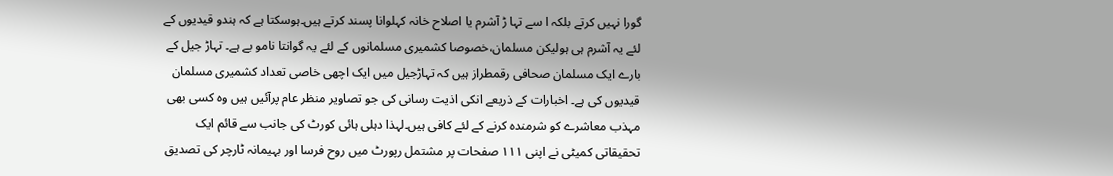گورا نہیں کرتے بلکہ ا سے تہا ڑ آشرم یا اصلاح خانہ کہلوانا پسند کرتے ہیں۔ہوسکتا ہے کہ ہندو قیدیوں کے لئے یہ آشرم ہی ہولیکن مسلمان،خصوصا کشمیری مسلمانوں کے لئے یہ گوانتا نامو بے ہے۔ تہاڑ جیل کے بارے ایک مسلمان صحافی رقمطراز ہیں کہ تہاڑجیل میں ایک اچھی خاصی تعداد کشمیری مسلمان قیدیوں کی ہے۔ اخبارات کے ذریعے انکی اذیت رسانی کی جو تصاویر منظر عام پرآئیں ہیں وہ کسی بھی مہذب معاشرے کو شرمندہ کرنے کے لئے کافی ہیں۔لہذا دہلی ہائی کورٹ کی جانب سے قائم ایک تحقیقاتی کمیٹی نے اپنی ۱۱۱ صفحات پر مشتمل رپورٹ میں روح فرسا اور بہیمانہ ٹارچر کی تصدیق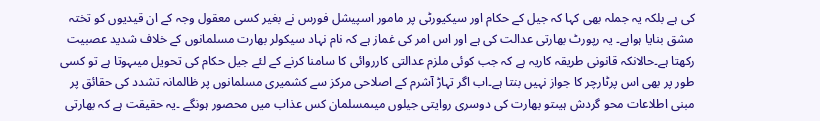کی ہے بلکہ یہ جملہ بھی کہا کہ جیل کے حکام اور سیکیورٹی پر مامور اسپیشل فورس نے بغیر کسی معقول وجہ کے ان قیدیوں کو تختہ مشق بنایا ہواہے۔ یہ رپورٹ بھارتی عدالت کی ہے اور اس امر کی غماز ہے کہ نام نہاد سیکولر بھارت مسلمانوں کے خلاف شدید عصبیت رکھتا ہے۔حالانکہ قانونی طریقہ کاریہ ہے کہ جب کوئی ملزم عدالتی کارروائی کا سامنا کرنے کے لئے جیل حکام کی تحویل میںہوتا ہے تو کسی طور پر بھی اس پرٹارچر کا جواز نہیں بنتا ہے۔اب اگر تہاڑ آشرم کے اصلاحی مرکز سے کشمیری مسلمانوں پر ظالمانہ تشدد کی حقائق پر مبنی اطلاعات محو گردش ہیںتو بھارت کی دوسری روایتی جیلوں میںمسلمان کس عذاب میں محصور ہونگے ۔یہ حقیقت ہے کہ بھارتی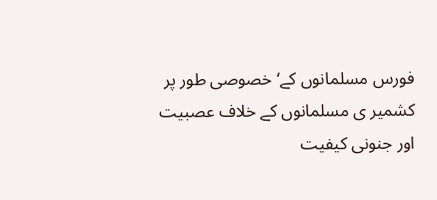فورس مسلمانوں کے‘ خصوصی طور پر کشمیر ی مسلمانوں کے خلاف عصبیت اور جنونی کیفیت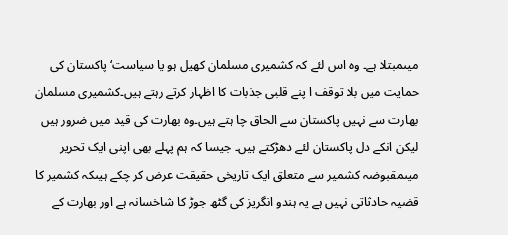میںمبتلا ہے۔ وہ اس لئے کہ کشمیری مسلمان کھیل ہو یا سیاست‘ پاکستان کی حمایت میں بلا توقف ا پنے قلبی جذبات کا اظہار کرتے رہتے ہیں۔کشمیری مسلمان بھارت سے نہیں پاکستان سے الحاق چا ہتے ہیں۔وہ بھارت کی قید میں ضرور ہیں لیکن انکے دل پاکستان لئے دھڑکتے ہیں۔ جیسا کہ ہم پہلے بھی اپنی ایک تحریر میںمقبوضہ کشمیر سے متعلق ایک تاریخی حقیقت عرض کر چکے ہیںکہ کشمیر کا قضیہ حادثاتی نہیں ہے یہ ہندو انگریز کی گٹھ جوڑ کا شاخسانہ ہے اور بھارت کے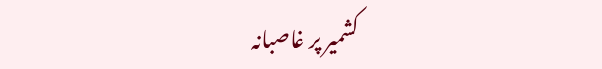کشمیر پر غاصبانہ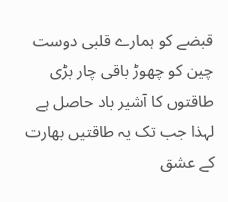قبضے کو ہمارے قلبی دوست چین کو چھوڑ باقی چار بڑی طاقتوں کا آشیر باد حاصل ہے لہذا جب تک یہ طاقتیں بھارت کے عشق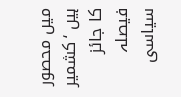میں محصور ہیں ‘کشمیر کا جائز فیصلہ سیاسی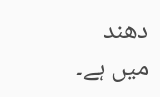دھند میں ہے۔